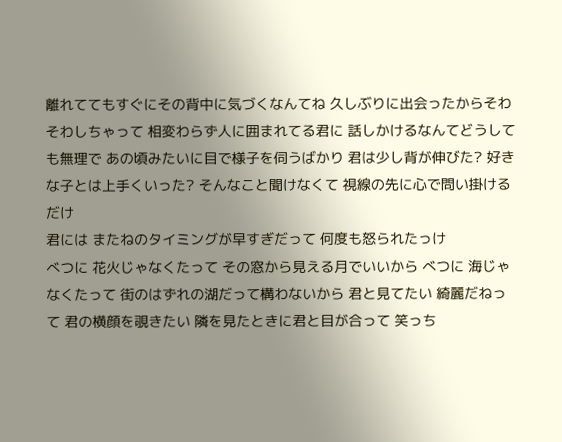離れててもすぐにその背中に気づくなんてね 久しぶりに出会ったからそわそわしちゃって 相変わらず人に囲まれてる君に 話しかけるなんてどうしても無理で あの頃みたいに目で様子を伺うばかり 君は少し背が伸びた? 好きな子とは上手くいった? そんなこと聞けなくて 視線の先に心で問い掛けるだけ
君には またねのタイミングが早すぎだって 何度も怒られたっけ
べつに 花火じゃなくたって その窓から見える月でいいから べつに 海じゃなくたって 街のはずれの湖だって構わないから 君と見てたい 綺麗だねって 君の横顔を覗きたい 隣を見たときに君と目が合って 笑っち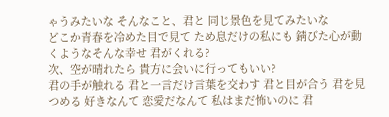ゃうみたいな そんなこと、君と 同じ景色を見てみたいな
どこか青春を冷めた目で見て ため息だけの私にも 錆びた心が動くようなそんな幸せ 君がくれる?
次、空が晴れたら 貴方に会いに行ってもいい?
君の手が触れる 君と一言だけ言葉を交わす 君と目が合う 君を見つめる 好きなんて 恋愛だなんて 私はまだ怖いのに 君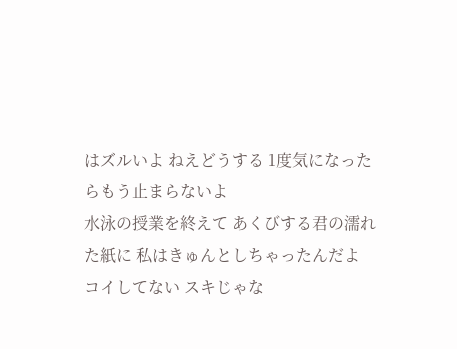はズルいよ ねえどうする 1度気になったらもう止まらないよ
水泳の授業を終えて あくびする君の濡れた紙に 私はきゅんとしちゃったんだよ
コイしてない スキじゃな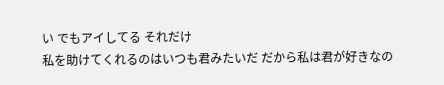い でもアイしてる それだけ
私を助けてくれるのはいつも君みたいだ だから私は君が好きなの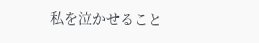私を泣かせること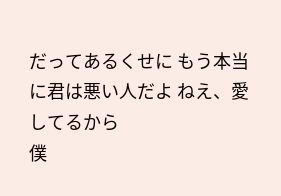だってあるくせに もう本当に君は悪い人だよ ねえ、愛してるから
僕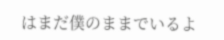はまだ僕のままでいるよ